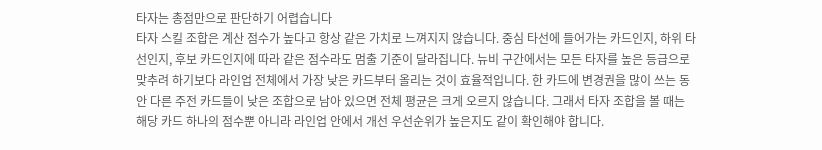타자는 총점만으로 판단하기 어렵습니다
타자 스킬 조합은 계산 점수가 높다고 항상 같은 가치로 느껴지지 않습니다. 중심 타선에 들어가는 카드인지, 하위 타선인지, 후보 카드인지에 따라 같은 점수라도 멈출 기준이 달라집니다. 뉴비 구간에서는 모든 타자를 높은 등급으로 맞추려 하기보다 라인업 전체에서 가장 낮은 카드부터 올리는 것이 효율적입니다. 한 카드에 변경권을 많이 쓰는 동안 다른 주전 카드들이 낮은 조합으로 남아 있으면 전체 평균은 크게 오르지 않습니다. 그래서 타자 조합을 볼 때는 해당 카드 하나의 점수뿐 아니라 라인업 안에서 개선 우선순위가 높은지도 같이 확인해야 합니다.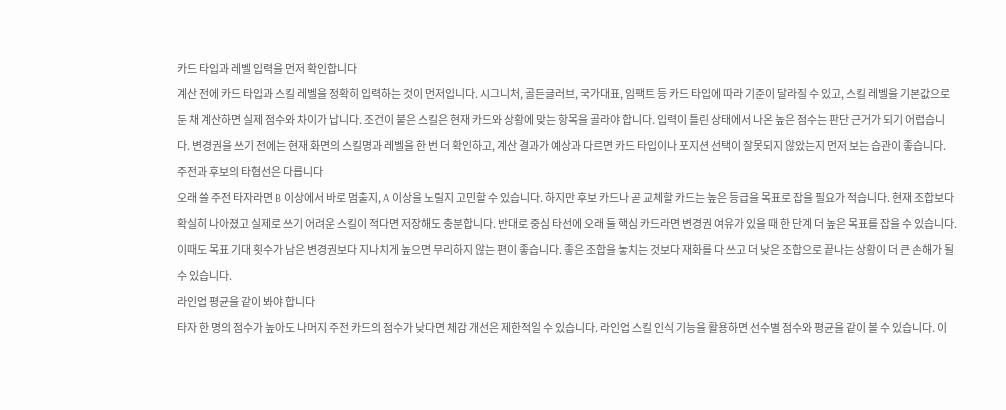카드 타입과 레벨 입력을 먼저 확인합니다
계산 전에 카드 타입과 스킬 레벨을 정확히 입력하는 것이 먼저입니다. 시그니처, 골든글러브, 국가대표, 임팩트 등 카드 타입에 따라 기준이 달라질 수 있고, 스킬 레벨을 기본값으로 둔 채 계산하면 실제 점수와 차이가 납니다. 조건이 붙은 스킬은 현재 카드와 상황에 맞는 항목을 골라야 합니다. 입력이 틀린 상태에서 나온 높은 점수는 판단 근거가 되기 어렵습니다. 변경권을 쓰기 전에는 현재 화면의 스킬명과 레벨을 한 번 더 확인하고, 계산 결과가 예상과 다르면 카드 타입이나 포지션 선택이 잘못되지 않았는지 먼저 보는 습관이 좋습니다.
주전과 후보의 타협선은 다릅니다
오래 쓸 주전 타자라면 B 이상에서 바로 멈출지, A 이상을 노릴지 고민할 수 있습니다. 하지만 후보 카드나 곧 교체할 카드는 높은 등급을 목표로 잡을 필요가 적습니다. 현재 조합보다 확실히 나아졌고 실제로 쓰기 어려운 스킬이 적다면 저장해도 충분합니다. 반대로 중심 타선에 오래 둘 핵심 카드라면 변경권 여유가 있을 때 한 단계 더 높은 목표를 잡을 수 있습니다. 이때도 목표 기대 횟수가 남은 변경권보다 지나치게 높으면 무리하지 않는 편이 좋습니다. 좋은 조합을 놓치는 것보다 재화를 다 쓰고 더 낮은 조합으로 끝나는 상황이 더 큰 손해가 될 수 있습니다.
라인업 평균을 같이 봐야 합니다
타자 한 명의 점수가 높아도 나머지 주전 카드의 점수가 낮다면 체감 개선은 제한적일 수 있습니다. 라인업 스킬 인식 기능을 활용하면 선수별 점수와 평균을 같이 볼 수 있습니다. 이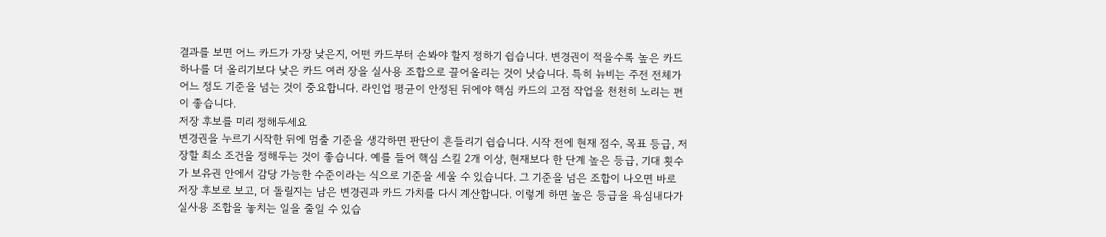결과를 보면 어느 카드가 가장 낮은지, 어떤 카드부터 손봐야 할지 정하기 쉽습니다. 변경권이 적을수록 높은 카드 하나를 더 올리기보다 낮은 카드 여러 장을 실사용 조합으로 끌어올리는 것이 낫습니다. 특히 뉴비는 주전 전체가 어느 정도 기준을 넘는 것이 중요합니다. 라인업 평균이 안정된 뒤에야 핵심 카드의 고점 작업을 천천히 노리는 편이 좋습니다.
저장 후보를 미리 정해두세요
변경권을 누르기 시작한 뒤에 멈출 기준을 생각하면 판단이 흔들리기 쉽습니다. 시작 전에 현재 점수, 목표 등급, 저장할 최소 조건을 정해두는 것이 좋습니다. 예를 들어 핵심 스킬 2개 이상, 현재보다 한 단계 높은 등급, 기대 횟수가 보유권 안에서 감당 가능한 수준이라는 식으로 기준을 세울 수 있습니다. 그 기준을 넘은 조합이 나오면 바로 저장 후보로 보고, 더 돌릴지는 남은 변경권과 카드 가치를 다시 계산합니다. 이렇게 하면 높은 등급을 욕심내다가 실사용 조합을 놓치는 일을 줄일 수 있습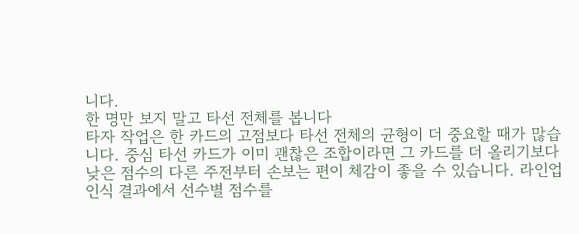니다.
한 명만 보지 말고 타선 전체를 봅니다
타자 작업은 한 카드의 고점보다 타선 전체의 균형이 더 중요할 때가 많습니다. 중심 타선 카드가 이미 괜찮은 조합이라면 그 카드를 더 올리기보다 낮은 점수의 다른 주전부터 손보는 편이 체감이 좋을 수 있습니다. 라인업 인식 결과에서 선수별 점수를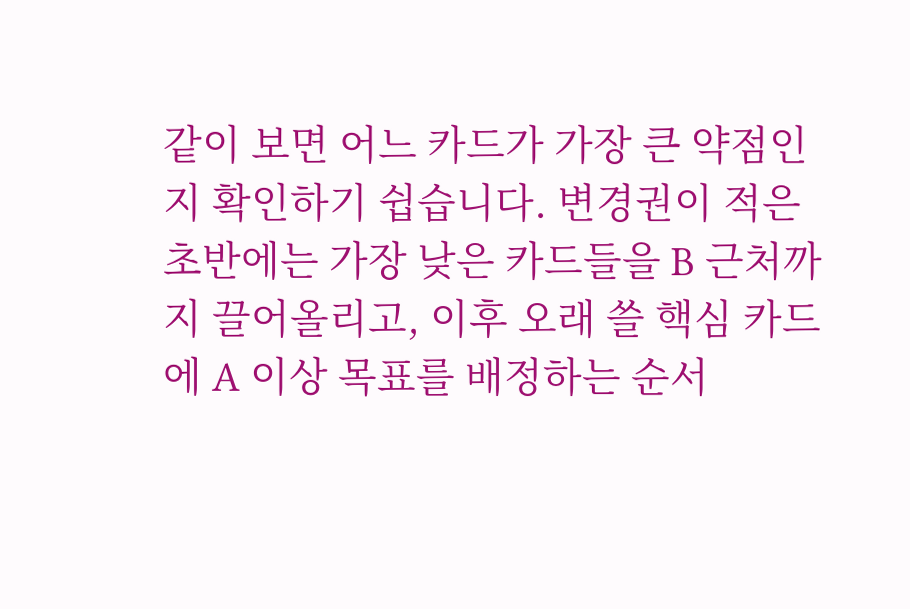같이 보면 어느 카드가 가장 큰 약점인지 확인하기 쉽습니다. 변경권이 적은 초반에는 가장 낮은 카드들을 B 근처까지 끌어올리고, 이후 오래 쓸 핵심 카드에 A 이상 목표를 배정하는 순서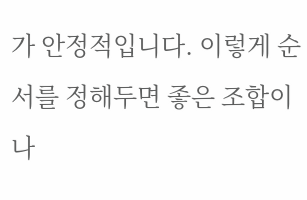가 안정적입니다. 이렇게 순서를 정해두면 좋은 조합이 나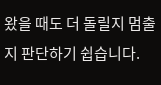왔을 때도 더 돌릴지 멈출지 판단하기 쉽습니다.